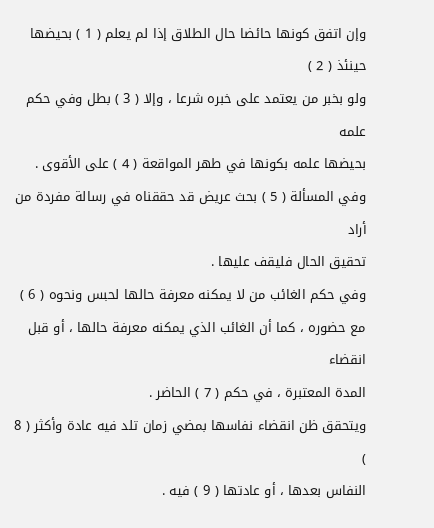وإن اتفق كونها حائضا حال الطلاق إذا لم يعلم ( 1 ) بحيضها حينئذ ( 2 )
ولو بخبر من يعتمد على خبره شرعا ، وإلا ( 3 ) بطل وفي حكم علمه
بحيضها علمه بكونها في طهر المواقعة ( 4 ) على الأقوى .
وفي المسألة ( 5 ) بحث عريض قد حققناه في رسالة مفردة من أراد
تحقيق الحال فليقف عليها .
وفي حكم الغائب من لا يمكنه معرفة حالها لحبس ونحوه ( 6 )
مع حضوره ، كما أن الغائب الذي يمكنه معرفة حالها ، أو قبل انقضاء
المدة المعتبرة ، في حكم ( 7 ) الحاضر .
ويتحقق ظن انقضاء نفاسها بمضي زمان تلد فيه عادة وأكثر ( 8 )
النفاس بعدها ، أو عادتها ( 9 ) فيه .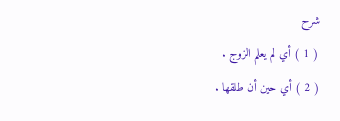شرح
( 1 ) أي لم يعلم الزوج .
( 2 ) أي حين أن طلقها .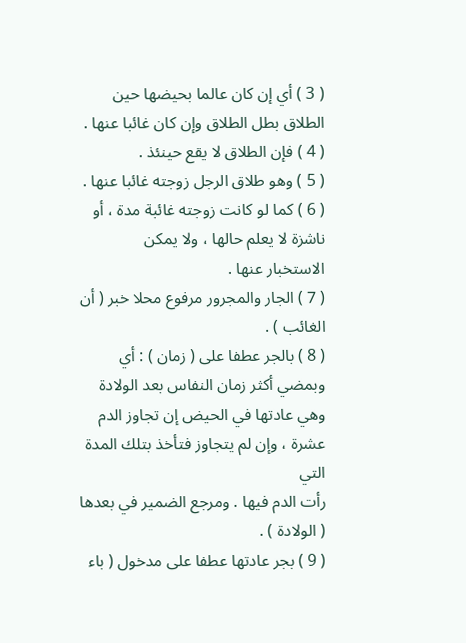( 3 ) أي إن كان عالما بحيضها حين الطلاق بطل الطلاق وإن كان غائبا عنها .
( 4 ) فإن الطلاق لا يقع حينئذ .
( 5 ) وهو طلاق الرجل زوجته غائبا عنها .
( 6 ) كما لو كانت زوجته غائبة مدة ، أو ناشزة لا يعلم حالها ، ولا يمكن
الاستخبار عنها .
( 7 ) الجار والمجرور مرفوع محلا خبر ( أن الغائب ) .
( 8 ) بالجر عطفا على ( زمان ) : أي وبمضي أكثر زمان النفاس بعد الولادة
وهي عادتها في الحيض إن تجاوز الدم عشرة ، وإن لم يتجاوز فتأخذ بتلك المدة التي
رأت الدم فيها . ومرجع الضمير في بعدها ( الولادة ) .
( 9 ) بجر عادتها عطفا على مدخول ( باء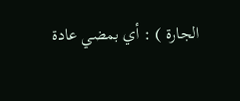الجارة ) : أي بمضي عادة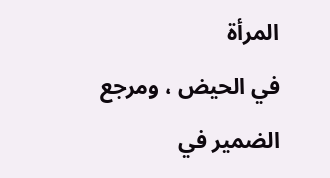المرأة
في الحيض ، ومرجع الضمير في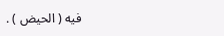فيه ( الحيض ) .